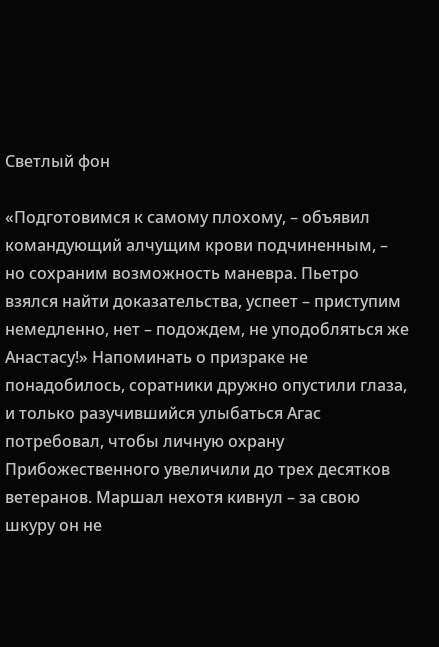Светлый фон

«Подготовимся к самому плохому, – объявил командующий алчущим крови подчиненным, – но сохраним возможность маневра. Пьетро взялся найти доказательства, успеет – приступим немедленно, нет – подождем, не уподобляться же Анастасу!» Напоминать о призраке не понадобилось, соратники дружно опустили глаза, и только разучившийся улыбаться Агас потребовал, чтобы личную охрану Прибожественного увеличили до трех десятков ветеранов. Маршал нехотя кивнул – за свою шкуру он не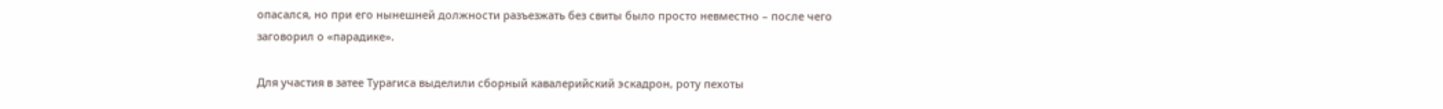опасался, но при его нынешней должности разъезжать без свиты было просто невместно – после чего заговорил о «парадике».

Для участия в затее Турагиса выделили сборный кавалерийский эскадрон, роту пехоты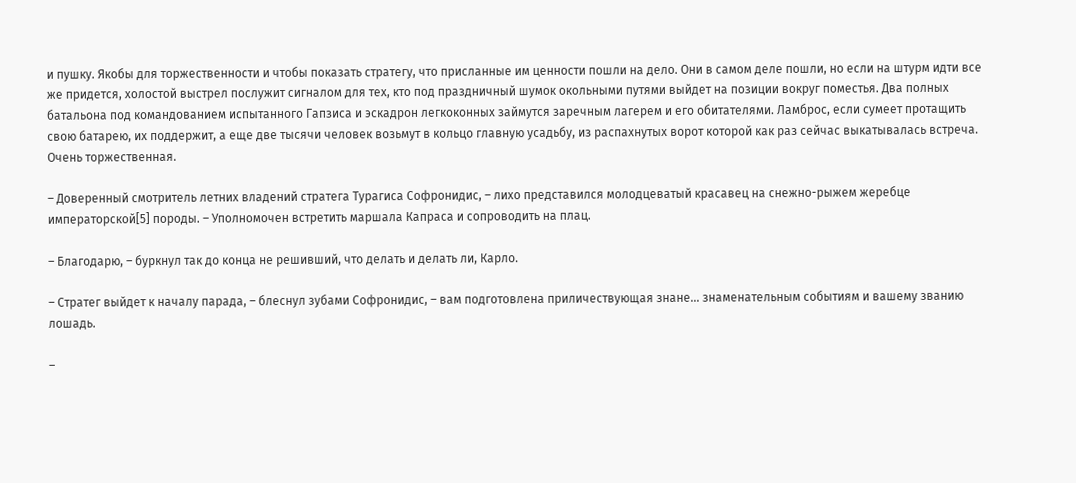и пушку. Якобы для торжественности и чтобы показать стратегу, что присланные им ценности пошли на дело. Они в самом деле пошли, но если на штурм идти все же придется, холостой выстрел послужит сигналом для тех, кто под праздничный шумок окольными путями выйдет на позиции вокруг поместья. Два полных батальона под командованием испытанного Гапзиса и эскадрон легкоконных займутся заречным лагерем и его обитателями. Ламброс, если сумеет протащить свою батарею, их поддержит, а еще две тысячи человек возьмут в кольцо главную усадьбу, из распахнутых ворот которой как раз сейчас выкатывалась встреча. Очень торжественная.

– Доверенный смотритель летних владений стратега Турагиса Софронидис, – лихо представился молодцеватый красавец на снежно-рыжем жеребце императорской[5] породы. – Уполномочен встретить маршала Капраса и сопроводить на плац.

– Благодарю, – буркнул так до конца не решивший, что делать и делать ли, Карло.

– Стратег выйдет к началу парада, – блеснул зубами Софронидис, – вам подготовлена приличествующая знане… знаменательным событиям и вашему званию лошадь.

–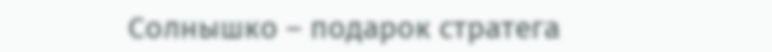Солнышко – подарок стратега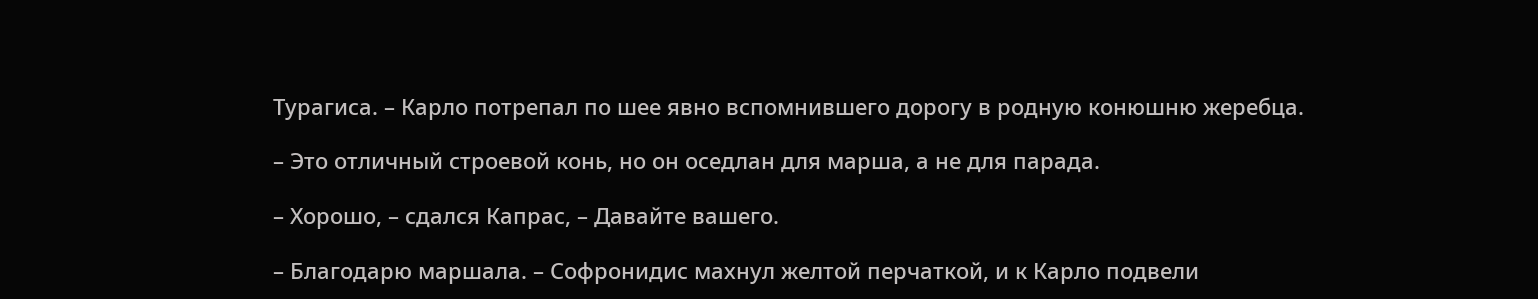Турагиса. – Карло потрепал по шее явно вспомнившего дорогу в родную конюшню жеребца.

– Это отличный строевой конь, но он оседлан для марша, а не для парада.

– Хорошо, – сдался Капрас, – Давайте вашего.

– Благодарю маршала. – Софронидис махнул желтой перчаткой, и к Карло подвели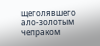щеголявшего ало-золотым чепраком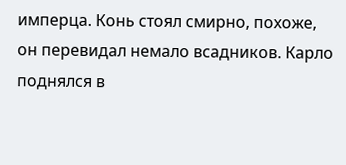имперца. Конь стоял смирно, похоже, он перевидал немало всадников. Карло поднялся в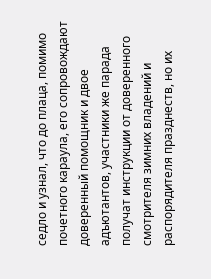седло и узнал, что до плаца, помимо почетного караула, его сопровождают доверенный помощник и двое адъютантов, участники же парада получат инструкции от доверенного смотрителя зимних владений и распорядителя празднеств, но их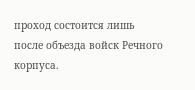проход состоится лишь после объезда войск Речного корпуса.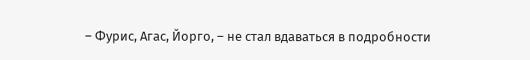– Фурис, Агас, Йорго, – не стал вдаваться в подробности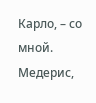Карло, – со мной. Медерис,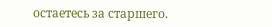остаетесь за старшего.